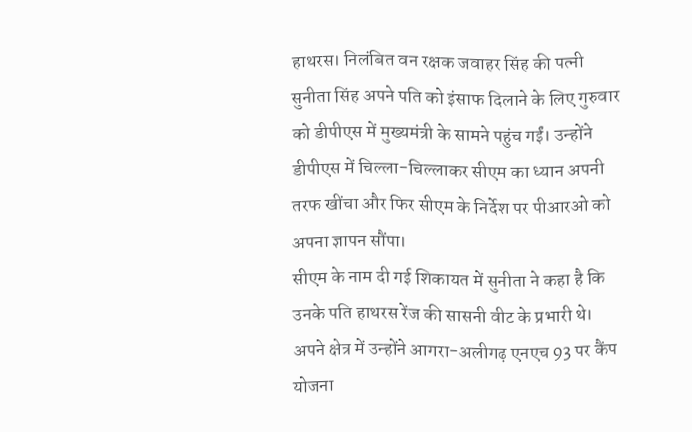हाथरस। निलंबित वन रक्षक जवाहर सिंह की पत्नी सुनीता सिंह अपने पति को इंसाफ दिलाने के लिए गुरुवार को डीपीएस में मुख्यमंत्री के सामने पहुंच गईं। उन्होंने डीपीएस में चिल्ला-चिल्लाकर सीएम का ध्यान अपनी तरफ खींचा और फिर सीएम के निर्देश पर पीआरओ को अपना ज्ञापन सौंपा।
सीएम के नाम दी गई शिकायत में सुनीता ने कहा है कि उनके पति हाथरस रेंज की सासनी वीट के प्रभारी थे। अपने क्षेत्र में उन्होंने आगरा-अलीगढ़ एनएच 93 पर कैंप योजना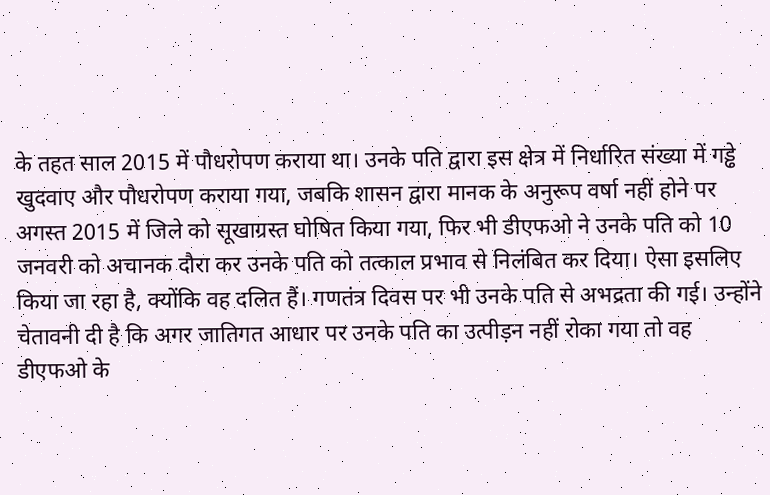के तहत साल 2015 में पौधरोपण कराया था। उनके पति द्वारा इस क्षेत्र में निर्धारित संख्या में गड्ढे खुदवाए और पौधरोपण कराया गया, जबकि शासन द्वारा मानक के अनुरूप वर्षा नहीं होने पर अगस्त 2015 में जिले को सूखाग्रस्त घोषित किया गया, फिर भी डीएफओ ने उनके पति को 10 जनवरी को अचानक दौरा कर उनके पति को तत्काल प्रभाव से निलंबित कर दिया। ऐसा इसलिए किया जा रहा है, क्योंकि वह दलित हैं। गणतंत्र दिवस पर भी उनके पति से अभद्रता की गई। उन्होंने चेतावनी दी है कि अगर जातिगत आधार पर उनके पति का उत्पीड़न नहीं रोका गया तो वह डीएफओ के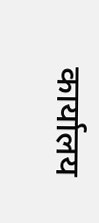कार्यालय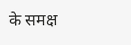के समक्ष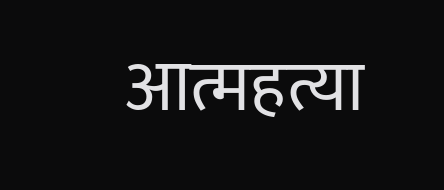आत्महत्या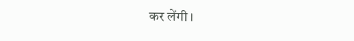कर लेंगी।